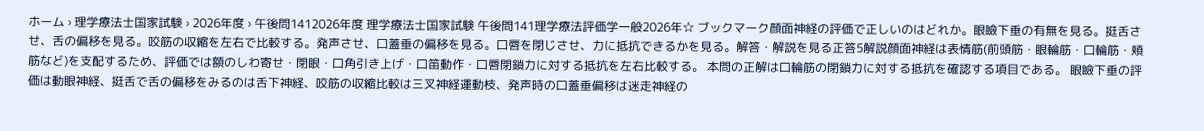ホーム › 理学療法士国家試験 › 2026年度 › 午後問1412026年度 理学療法士国家試験 午後問141理学療法評価学一般2026年☆ ブックマーク顔面神経の評価で正しいのはどれか。眼瞼下垂の有無を見る。挺舌させ、舌の偏移を見る。咬筋の収縮を左右で比較する。発声させ、口蓋垂の偏移を見る。口唇を閉じさせ、力に抵抗できるかを見る。解答・解説を見る正答5解説顔面神経は表情筋(前頭筋・眼輪筋・口輪筋・頬筋など)を支配するため、評価では額のしわ寄せ・閉眼・口角引き上げ・口笛動作・口唇閉鎖力に対する抵抗を左右比較する。 本問の正解は口輪筋の閉鎖力に対する抵抗を確認する項目である。 眼瞼下垂の評価は動眼神経、挺舌で舌の偏移をみるのは舌下神経、咬筋の収縮比較は三叉神経運動枝、発声時の口蓋垂偏移は迷走神経の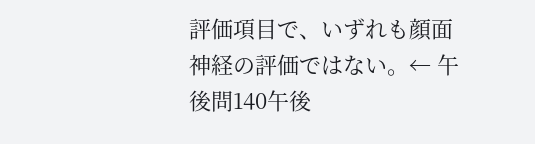評価項目で、いずれも顔面神経の評価ではない。← 午後問140午後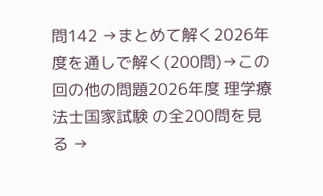問142 →まとめて解く2026年度を通しで解く(200問)→この回の他の問題2026年度 理学療法士国家試験 の全200問を見る →